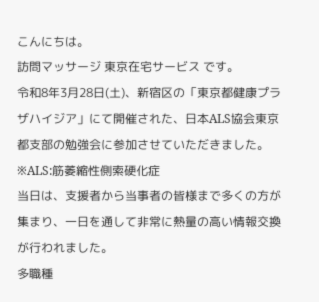こんにちは。
訪問マッサージ 東京在宅サービス です。
令和8年3月28日(土)、新宿区の「東京都健康プラザハイジア」にて開催された、日本ALS協会東京都支部の勉強会に参加させていただきました。
※ALS:筋萎縮性側索硬化症
当日は、支援者から当事者の皆様まで多くの方が集まり、一日を通して非常に熱量の高い情報交換が行われました。
多職種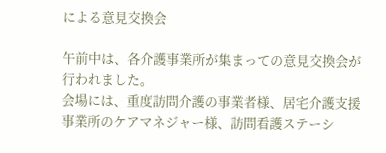による意見交換会

午前中は、各介護事業所が集まっての意見交換会が行われました。
会場には、重度訪問介護の事業者様、居宅介護支援事業所のケアマネジャー様、訪問看護ステーシ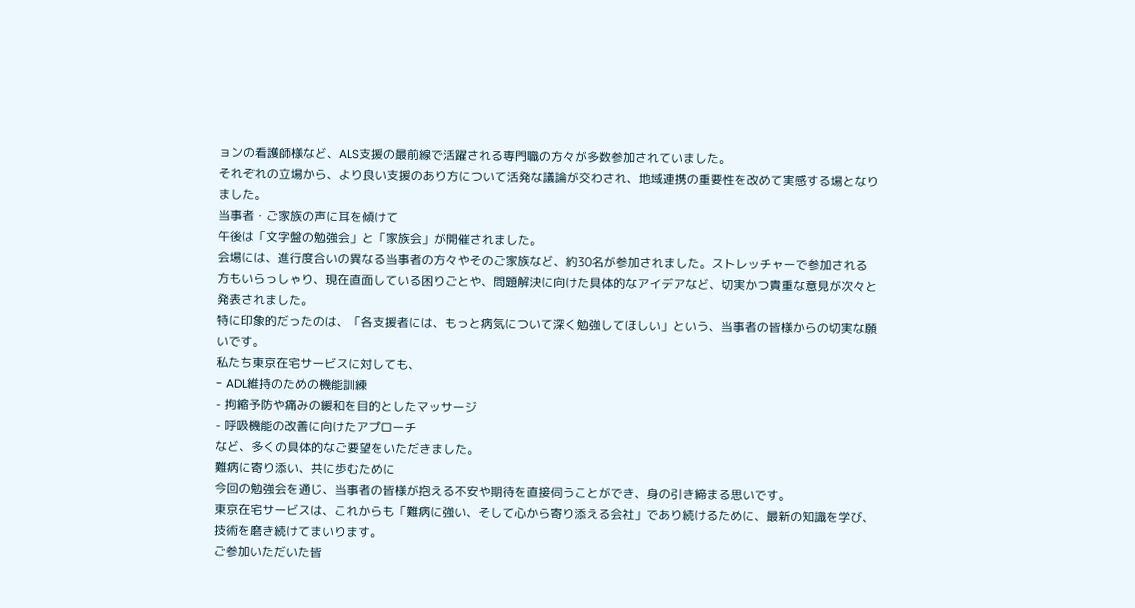ョンの看護師様など、ALS支援の最前線で活躍される専門職の方々が多数参加されていました。
それぞれの立場から、より良い支援のあり方について活発な議論が交わされ、地域連携の重要性を改めて実感する場となりました。
当事者・ご家族の声に耳を傾けて
午後は「文字盤の勉強会」と「家族会」が開催されました。
会場には、進行度合いの異なる当事者の方々やそのご家族など、約30名が参加されました。ストレッチャーで参加される方もいらっしゃり、現在直面している困りごとや、問題解決に向けた具体的なアイデアなど、切実かつ貴重な意見が次々と発表されました。
特に印象的だったのは、「各支援者には、もっと病気について深く勉強してほしい」という、当事者の皆様からの切実な願いです。
私たち東京在宅サービスに対しても、
- ADL維持のための機能訓練
- 拘縮予防や痛みの緩和を目的としたマッサージ
- 呼吸機能の改善に向けたアプローチ
など、多くの具体的なご要望をいただきました。
難病に寄り添い、共に歩むために
今回の勉強会を通じ、当事者の皆様が抱える不安や期待を直接伺うことができ、身の引き締まる思いです。
東京在宅サービスは、これからも「難病に強い、そして心から寄り添える会社」であり続けるために、最新の知識を学び、技術を磨き続けてまいります。
ご参加いただいた皆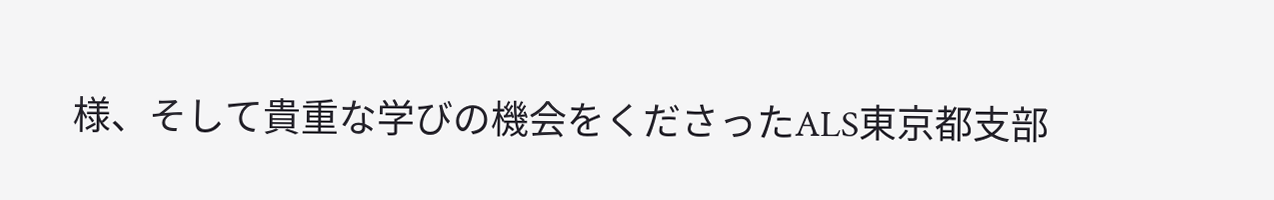様、そして貴重な学びの機会をくださったALS東京都支部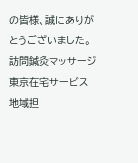の皆様、誠にありがとうございました。
訪問鍼灸マッサージ
東京在宅サービス
地域担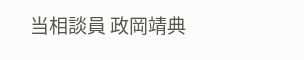当相談員 政岡靖典